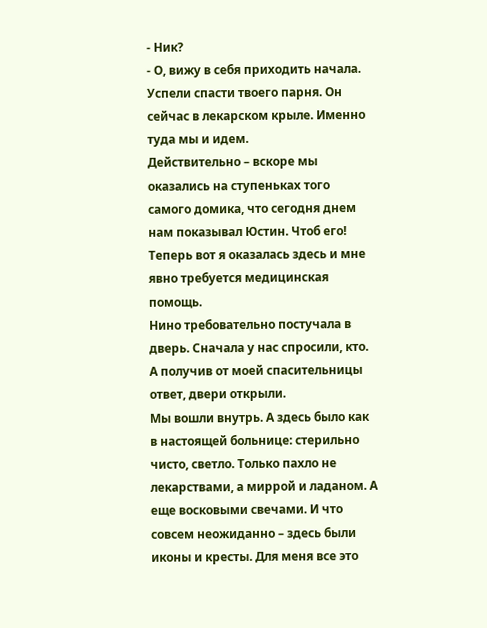- Ник?
- О, вижу в себя приходить начала. Успели спасти твоего парня. Он сейчас в лекарском крыле. Именно туда мы и идем.
Действительно – вскоре мы оказались на ступеньках того самого домика, что сегодня днем нам показывал Юстин. Чтоб его!
Теперь вот я оказалась здесь и мне явно требуется медицинская помощь.
Нино требовательно постучала в дверь. Сначала у нас спросили, кто. А получив от моей спасительницы ответ, двери открыли.
Мы вошли внутрь. А здесь было как в настоящей больнице: стерильно чисто, светло. Только пахло не лекарствами, а миррой и ладаном. А еще восковыми свечами. И что совсем неожиданно – здесь были иконы и кресты. Для меня все это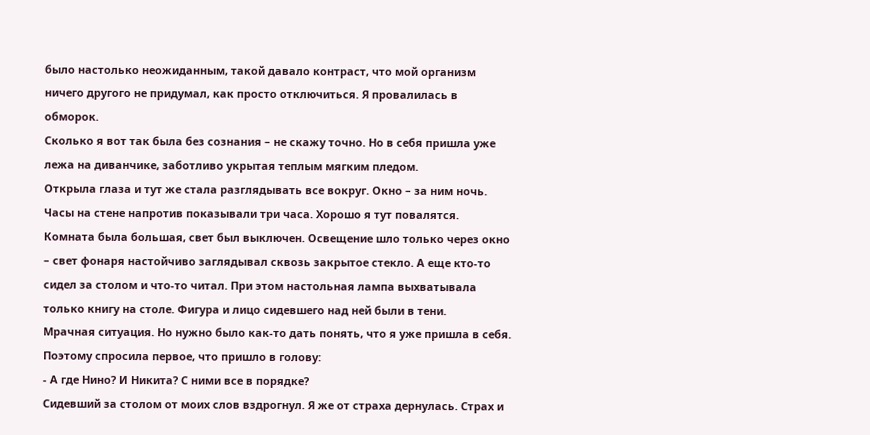было настолько неожиданным, такой давало контраст, что мой организм ничего другого не придумал, как просто отключиться. Я провалилась в обморок.
Сколько я вот так была без сознания – не скажу точно. Но в себя пришла уже лежа на диванчике, заботливо укрытая теплым мягким пледом.
Открыла глаза и тут же стала разглядывать все вокруг. Окно – за ним ночь. Часы на стене напротив показывали три часа. Хорошо я тут повалятся. Комната была большая, свет был выключен. Освещение шло только через окно – свет фонаря настойчиво заглядывал сквозь закрытое стекло. А еще кто-то сидел за столом и что-то читал. При этом настольная лампа выхватывала только книгу на столе. Фигура и лицо сидевшего над ней были в тени.
Мрачная ситуация. Но нужно было как-то дать понять, что я уже пришла в себя. Поэтому спросила первое, что пришло в голову:
- А где Нино? И Никита? С ними все в порядке?
Сидевший за столом от моих слов вздрогнул. Я же от страха дернулась. Страх и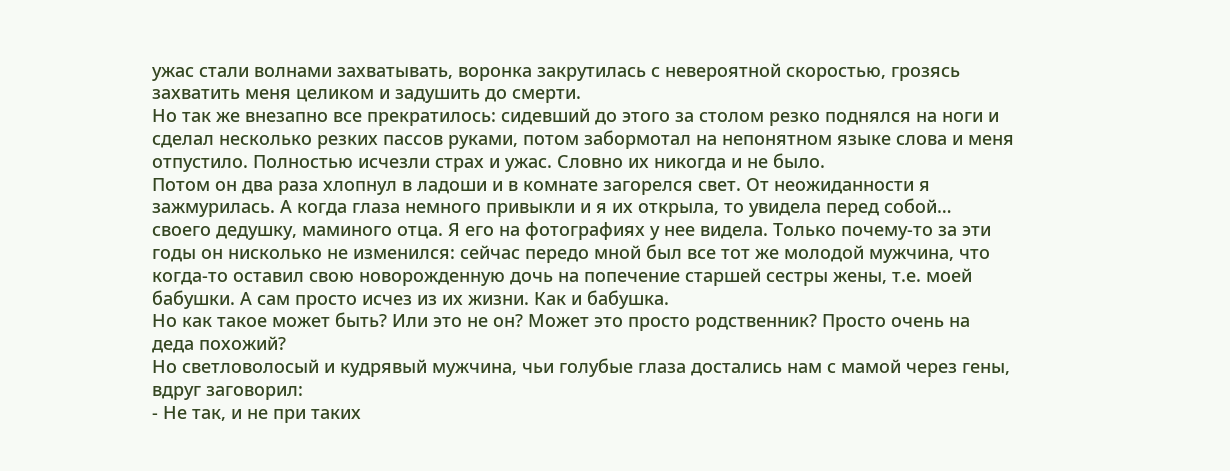ужас стали волнами захватывать, воронка закрутилась с невероятной скоростью, грозясь захватить меня целиком и задушить до смерти.
Но так же внезапно все прекратилось: сидевший до этого за столом резко поднялся на ноги и сделал несколько резких пассов руками, потом забормотал на непонятном языке слова и меня отпустило. Полностью исчезли страх и ужас. Словно их никогда и не было.
Потом он два раза хлопнул в ладоши и в комнате загорелся свет. От неожиданности я зажмурилась. А когда глаза немного привыкли и я их открыла, то увидела перед собой… своего дедушку, маминого отца. Я его на фотографиях у нее видела. Только почему-то за эти годы он нисколько не изменился: сейчас передо мной был все тот же молодой мужчина, что когда-то оставил свою новорожденную дочь на попечение старшей сестры жены, т.е. моей бабушки. А сам просто исчез из их жизни. Как и бабушка.
Но как такое может быть? Или это не он? Может это просто родственник? Просто очень на деда похожий?
Но светловолосый и кудрявый мужчина, чьи голубые глаза достались нам с мамой через гены, вдруг заговорил:
- Не так, и не при таких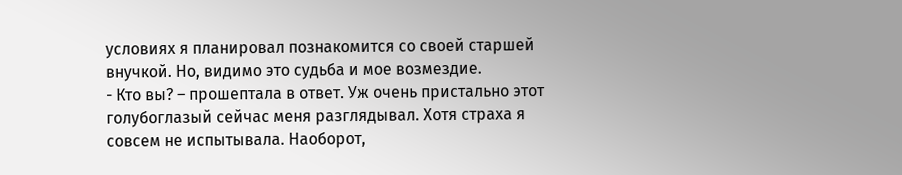условиях я планировал познакомится со своей старшей внучкой. Но, видимо это судьба и мое возмездие.
- Кто вы? – прошептала в ответ. Уж очень пристально этот голубоглазый сейчас меня разглядывал. Хотя страха я совсем не испытывала. Наоборот,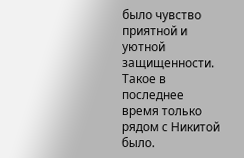было чувство приятной и уютной защищенности. Такое в последнее время только рядом с Никитой было.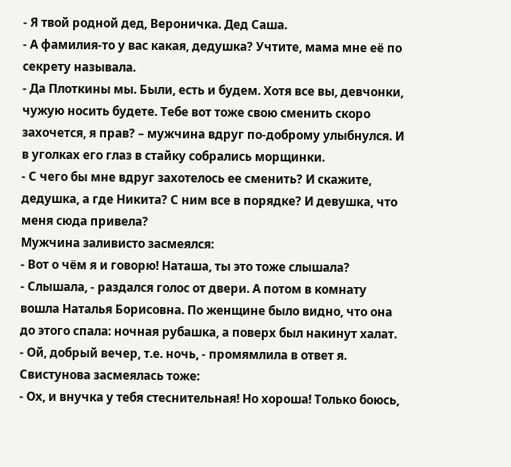- Я твой родной дед, Вероничка. Дед Саша.
- А фамилия-то у вас какая, дедушка? Учтите, мама мне её по секрету называла.
- Да Плоткины мы. Были, есть и будем. Хотя все вы, девчонки, чужую носить будете. Тебе вот тоже свою сменить скоро захочется, я прав? – мужчина вдруг по-доброму улыбнулся. И в уголках его глаз в стайку собрались морщинки.
- С чего бы мне вдруг захотелось ее сменить? И скажите, дедушка, а где Никита? С ним все в порядке? И девушка, что меня сюда привела?
Мужчина заливисто засмеялся:
- Вот о чём я и говорю! Наташа, ты это тоже слышала?
- Слышала, - раздался голос от двери. А потом в комнату вошла Наталья Борисовна. По женщине было видно, что она до этого спала: ночная рубашка, а поверх был накинут халат.
- Ой, добрый вечер, т.е. ночь, - промямлила в ответ я.
Свистунова засмеялась тоже:
- Ох, и внучка у тебя стеснительная! Но хороша! Только боюсь,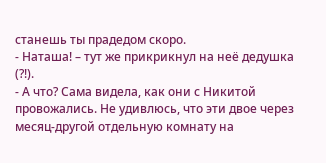станешь ты прадедом скоро.
- Наташа! – тут же прикрикнул на неё дедушка (?!).
- А что? Сама видела, как они с Никитой провожались. Не удивлюсь, что эти двое через месяц-другой отдельную комнату на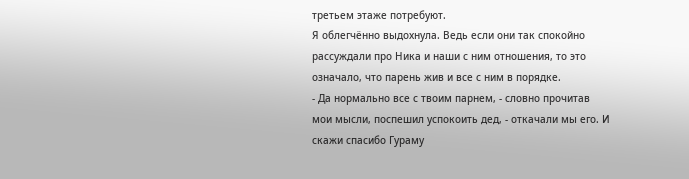третьем этаже потребуют.
Я облегчённо выдохнула. Ведь если они так спокойно рассуждали про Ника и наши с ним отношения, то это означало, что парень жив и все с ним в порядке.
- Да нормально все с твоим парнем, - словно прочитав мои мысли, поспешил успокоить дед, - откачали мы его. И скажи спасибо Гураму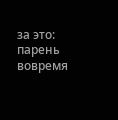за это: парень вовремя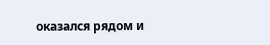оказался рядом и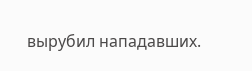вырубил нападавших.